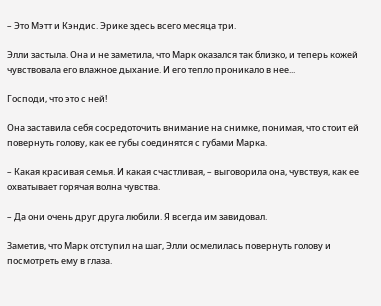– Это Мэтт и Кэндис. Эрике здесь всего месяца три.

Элли застыла. Она и не заметила, что Марк оказался так близко, и теперь кожей чувствовала его влажное дыхание. И его тепло проникало в нее...

Господи, что это с ней!

Она заставила себя сосредоточить внимание на снимке, понимая, что стоит ей повернуть голову, как ее губы соединятся с губами Марка.

– Какая красивая семья. И какая счастливая, – выговорила она, чувствуя, как ее охватывает горячая волна чувства.

– Да они очень друг друга любили. Я всегда им завидовал.

Заметив, что Марк отступил на шаг, Элли осмелилась повернуть голову и посмотреть ему в глаза.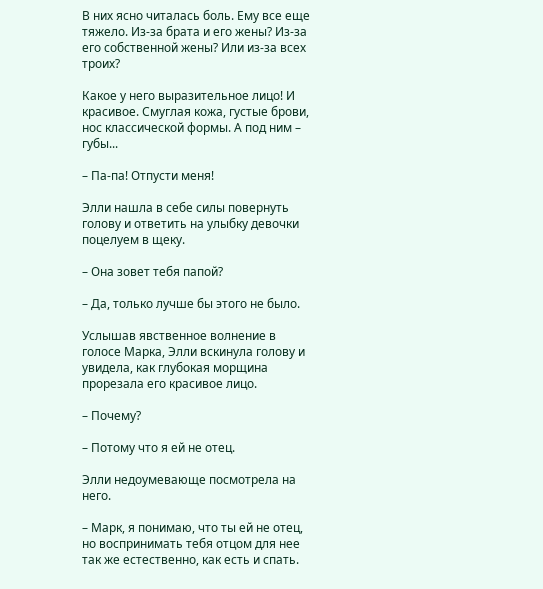В них ясно читалась боль. Ему все еще тяжело. Из-за брата и его жены? Из-за его собственной жены? Или из-за всех троих?

Какое у него выразительное лицо! И красивое. Смуглая кожа, густые брови, нос классической формы. А под ним – губы...

– Па-па! Отпусти меня!

Элли нашла в себе силы повернуть голову и ответить на улыбку девочки поцелуем в щеку.

– Она зовет тебя папой?

– Да, только лучше бы этого не было.

Услышав явственное волнение в голосе Марка, Элли вскинула голову и увидела, как глубокая морщина прорезала его красивое лицо.

– Почему?

– Потому что я ей не отец.

Элли недоумевающе посмотрела на него.

– Марк, я понимаю, что ты ей не отец, но воспринимать тебя отцом для нее так же естественно, как есть и спать.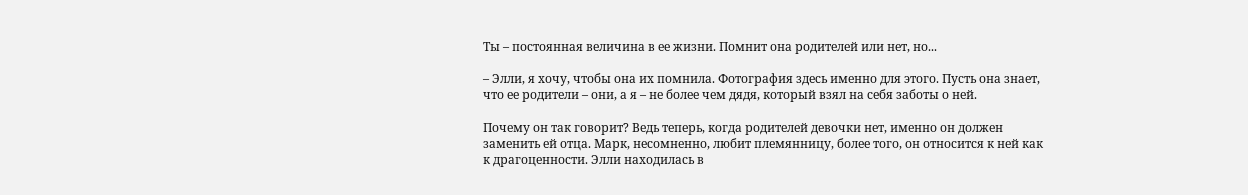Ты – постоянная величина в ее жизни. Помнит она родителей или нет, но...

– Элли, я хочу, чтобы она их помнила. Фотография здесь именно для этого. Пусть она знает, что ее родители – они, а я – не более чем дядя, который взял на себя заботы о ней.

Почему он так говорит? Ведь теперь, когда родителей девочки нет, именно он должен заменить ей отца. Марк, несомненно, любит племянницу, более того, он относится к ней как к драгоценности. Элли находилась в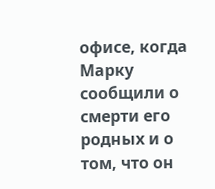офисе, когда Марку сообщили о смерти его родных и о том, что он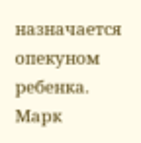назначается опекуном ребенка. Марк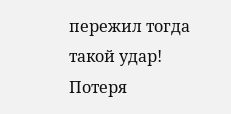пережил тогда такой удар! Потеря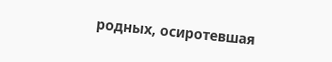родных, осиротевшая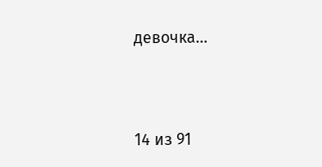девочка...



14 из 91